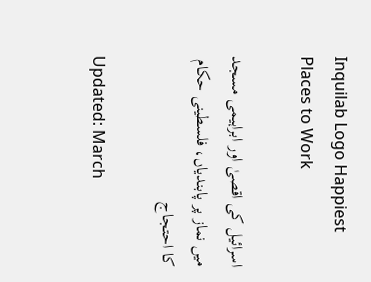Inquilab Logo Happiest Places to Work

اسرائیل کی اقصیٰ اور ابراہیمی مسجد میں نماز پر پابندیاں، فلسطینی حکام کا احتجاج

Updated: March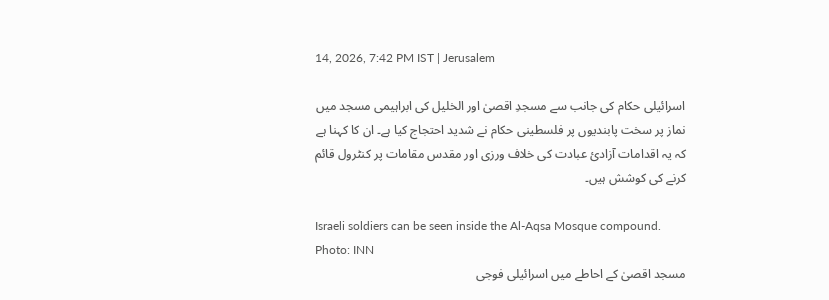14, 2026, 7:42 PM IST | Jerusalem

اسرائیلی حکام کی جانب سے مسجدِ اقصیٰ اور الخلیل کی ابراہیمی مسجد میں نماز پر سخت پابندیوں پر فلسطینی حکام نے شدید احتجاج کیا ہے۔ ان کا کہنا ہے کہ یہ اقدامات آزادیٔ عبادت کی خلاف ورزی اور مقدس مقامات پر کنٹرول قائم کرنے کی کوشش ہیں۔

Israeli soldiers can be seen inside the Al-Aqsa Mosque compound. Photo: INN
مسجد اقصیٰ کے احاطے میں اسرائیلی فوجی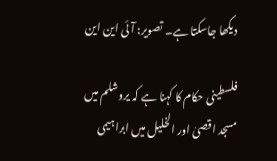دیکھا جاسکتا ہے۔ تصویر: آئی این این

فلسطینی حکام کا کہنا ہے کہ یروشلم میں مسجد اقصیٰ اور الخلیل میں ابراہیمی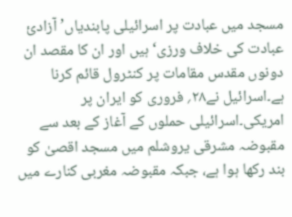مسجد میں عبادت پر اسرائیلی پابندیاں’آزادیٔ عبادت کی خلاف ورزی‘ ہیں اور ان کا مقصد ان دونوں مقدس مقامات پر کنٹرول قائم کرنا ہے۔اسرائیل نے۲۸؍ فروری کو ایران پر امریکی۔اسرائیلی حملوں کے آغاز کے بعد سے مقبوضہ مشرقی یروشلم میں مسجد اقصیٰ کو بند رکھا ہوا ہے، جبکہ مقبوضہ مغربی کنارے میں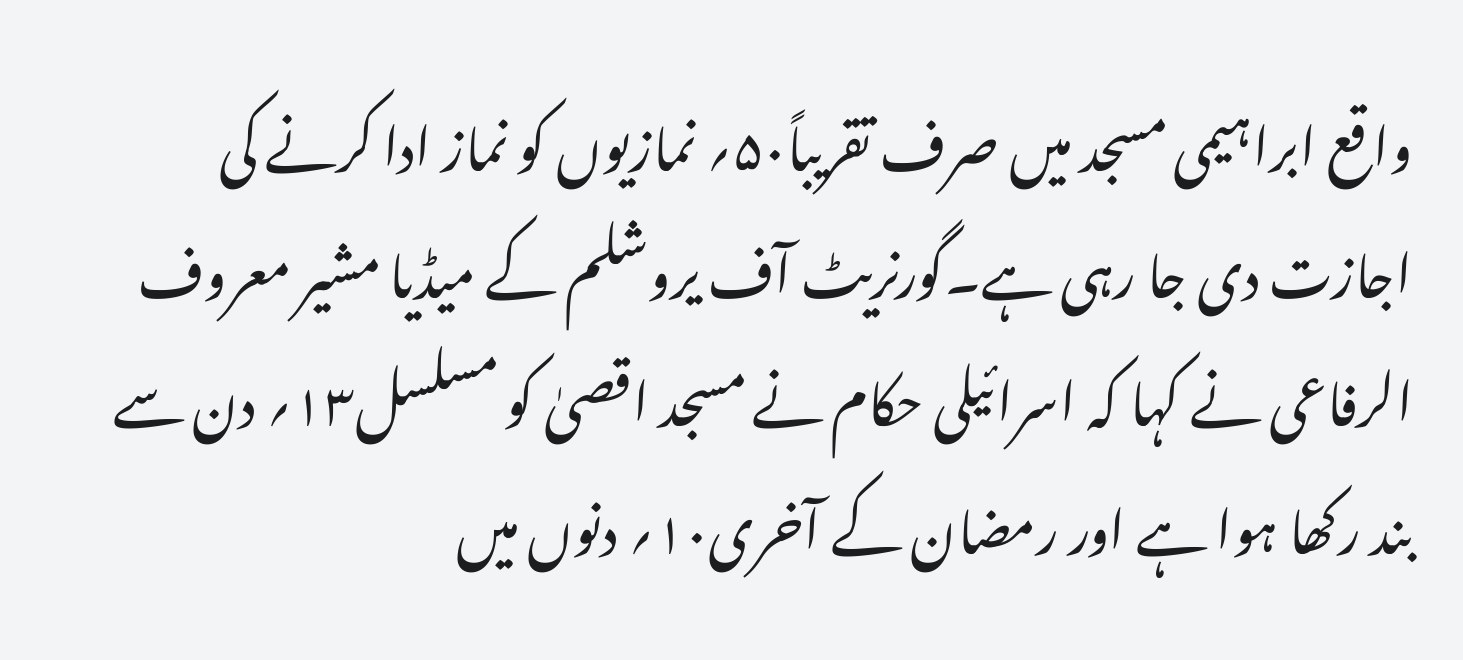واقع ابراہیمی مسجد میں صرف تقریباً۵۰؍ نمازیوں کو نماز ادا کرنے کی اجازت دی جا رہی ہے۔گورنریٹ آف یروشلم کے میڈیا مشیر معروف الرفاعی نے کہا کہ اسرائیلی حکام نے مسجد اقصیٰ کو مسلسل۱۳؍ دن سے بند رکھا ہوا ہے اور رمضان کے آخری۱۰؍ دنوں میں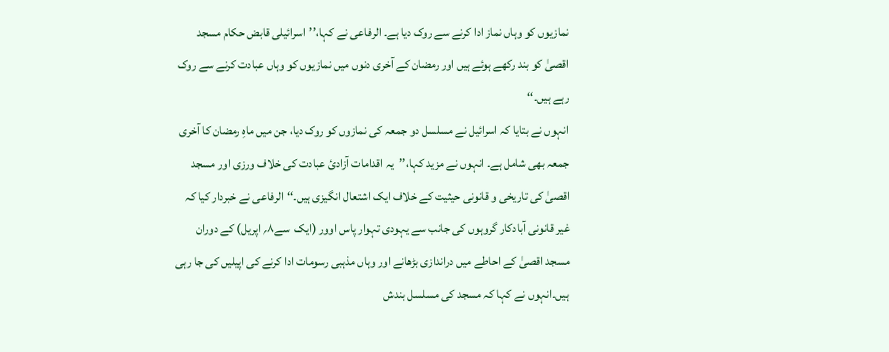نمازیوں کو وہاں نماز ادا کرنے سے روک دیا ہے۔ الرفاعی نے کہا،’’اسرائیلی قابض حکام مسجد اقصیٰ کو بند رکھے ہوئے ہیں اور رمضان کے آخری دنوں میں نمازیوں کو وہاں عبادت کرنے سے روک رہے ہیں۔‘‘
انہوں نے بتایا کہ اسرائیل نے مسلسل دو جمعہ کی نمازوں کو روک دیا، جن میں ماہِ رمضان کا آخری جمعہ بھی شامل ہے۔ انہوں نے مزید کہا،’’یہ اقدامات آزادیٔ عبادت کی خلاف ورزی اور مسجد اقصیٰ کی تاریخی و قانونی حیثیت کے خلاف ایک اشتعال انگیزی ہیں۔‘‘الرفاعی نے خبردار کیا کہ غیر قانونی آبادکار گروہوں کی جانب سے یہودی تہوار پاس اوور (ایک  سے۸؍ اپریل) کے دوران مسجد اقصیٰ کے احاطے میں دراندازی بڑھانے اور وہاں مذہبی رسومات ادا کرنے کی اپیلیں کی جا رہی ہیں۔انہوں نے کہا کہ مسجد کی مسلسل بندش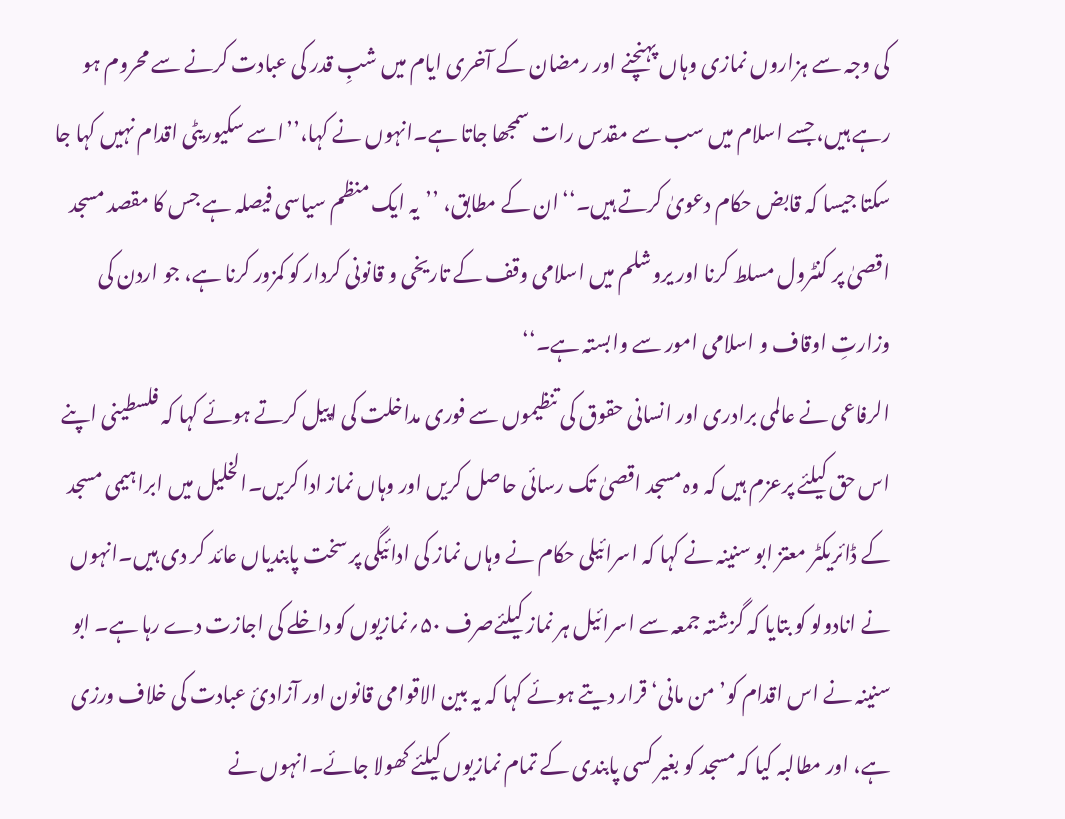کی وجہ سے ہزاروں نمازی وہاں پہنچنے اور رمضان کے آخری ایام میں شبِ قدر کی عبادت کرنے سے محروم ہو رہے ہیں، جسے اسلام میں سب سے مقدس رات سمجھا جاتا ہے۔انہوں نے کہا،’’اسے سکیوریٹی اقدام نہیں کہا جا سکتا جیسا کہ قابض حکام دعویٰ کرتے ہیں۔‘‘ان کے مطابق، ’’یہ ایک منظم سیاسی فیصلہ ہے جس کا مقصد مسجد اقصیٰ پر کنٹرول مسلط کرنا اور یروشلم میں اسلامی وقف کے تاریخی و قانونی کردار کو کمزور کرنا ہے، جو اردن کی وزارتِ اوقاف و اسلامی امور سے وابستہ ہے۔‘‘
الرفاعی نے عالمی برادری اور انسانی حقوق کی تنظیموں سے فوری مداخلت کی اپیل کرتے ہوئے کہا کہ فلسطینی اپنے اس حق کیلئے پرعزم ہیں کہ وہ مسجد اقصیٰ تک رسائی حاصل کریں اور وہاں نماز ادا کریں۔الخلیل میں ابراہیمی مسجد کے ڈائریکٹر معتز ابو سنینہ نے کہا کہ اسرائیلی حکام نے وہاں نماز کی ادائیگی پر سخت پابندیاں عائد کر دی ہیں۔انہوں نے انادولو کو بتایا کہ گزشتہ جمعہ سے اسرائیل ہر نماز کیلئےصرف ۵۰؍نمازیوں کو داخلے کی اجازت دے رہا ہے۔ ابو سنینہ نے اس اقدام کو’من مانی‘ قرار دیتے ہوئے کہا کہ یہ بین الاقوامی قانون اور آزادیٔ عبادت کی خلاف ورزی ہے، اور مطالبہ کیا کہ مسجد کو بغیر کسی پابندی کے تمام نمازیوں کیلئے کھولا جائے۔انہوں نے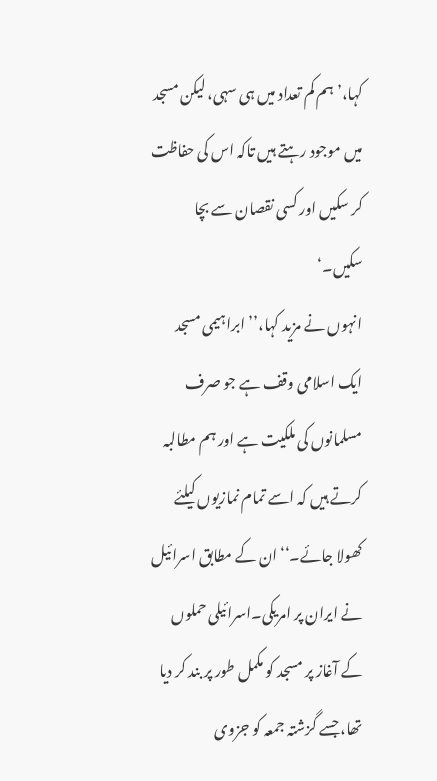کہا،’ہم کم تعداد میں ہی سہی، لیکن مسجد میں موجود رہتے ہیں تاکہ اس کی حفاظت کر سکیں اور کسی نقصان سے بچا سکیں۔‘
انہوں نے مزید کہا،’’ابراہیمی مسجد ایک اسلامی وقف ہے جو صرف مسلمانوں کی ملکیت ہے اور ہم مطالبہ کرتے ہیں کہ اسے تمام نمازیوں کیلئے کھولا جائے۔‘‘ان کے مطابق اسرائیل نے ایران پر امریکی۔اسرائیلی حملوں کے آغاز پر مسجد کو مکمل طور پر بند کر دیا تھا، جسے گزشتہ جمعہ کو جزوی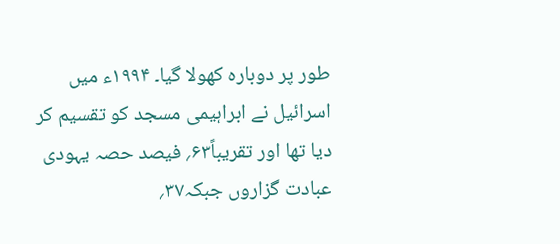طور پر دوبارہ کھولا گیا۔ ۱۹۹۴ء میں اسرائیل نے ابراہیمی مسجد کو تقسیم کر دیا تھا اور تقریباً۶۳؍ فیصد حصہ یہودی عبادت گزاروں جبکہ۳۷؍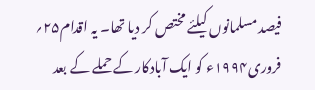فیصد مسلمانوں کیلئے مختص کر دیا تھا۔ یہ اقدام۲۵؍ فروری۱۹۹۴ء کو ایک آبادکار کے حملے کے بعد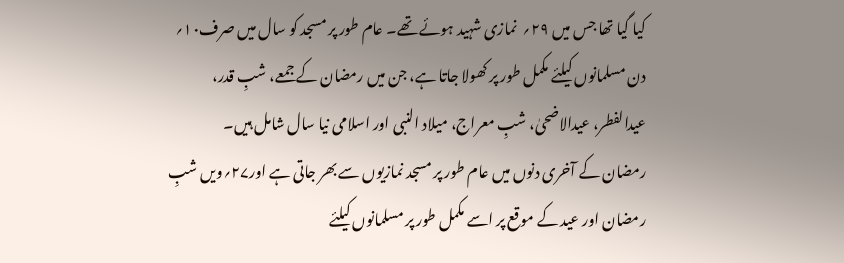کیا گیا تھا جس میں ۲۹؍  نمازی شہید ہوئے تھے۔ عام طور پر مسجد کو سال میں صرف۱۰؍ دن مسلمانوں کیلئے مکمل طور پر کھولا جاتا ہے، جن میں رمضان کے جمعے، شبِ قدر، عیدالفطر، عیدالاضحیٰ، شبِ معراج، میلاد النبی اور اسلامی نیا سال شامل ہیں۔
رمضان کے آخری دنوں میں عام طور پر مسجد نمازیوں سے بھر جاتی ہے اور۲۷؍ویں شبِ رمضان اور عید کے موقع پر اسے مکمل طور پر مسلمانوں کیلئے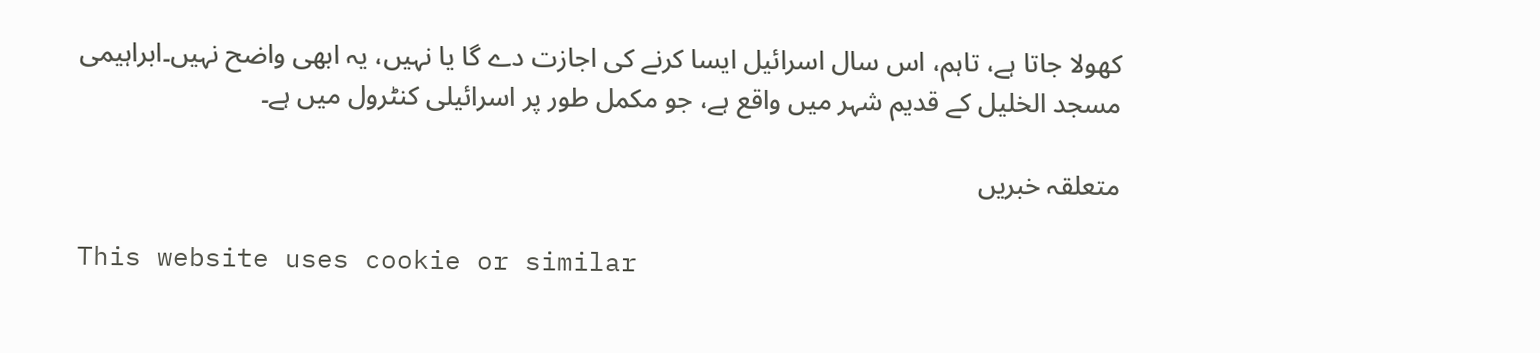کھولا جاتا ہے، تاہم، اس سال اسرائیل ایسا کرنے کی اجازت دے گا یا نہیں، یہ ابھی واضح نہیں۔ابراہیمی مسجد الخلیل کے قدیم شہر میں واقع ہے، جو مکمل طور پر اسرائیلی کنٹرول میں ہے۔

متعلقہ خبریں

This website uses cookie or similar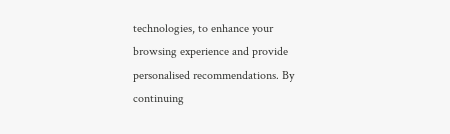technologies, to enhance your browsing experience and provide personalised recommendations. By continuing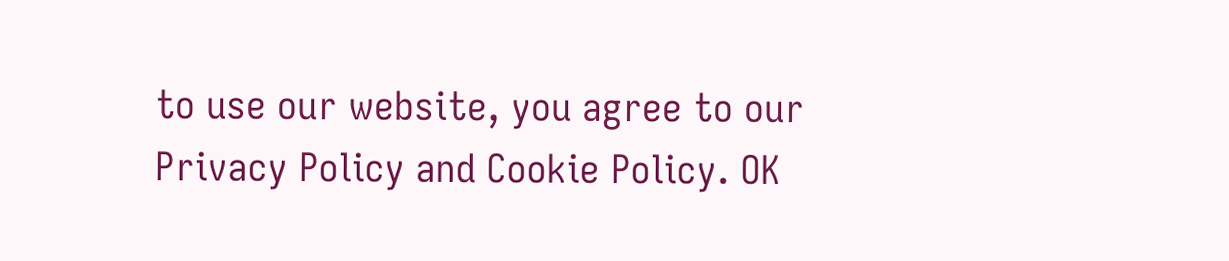to use our website, you agree to our Privacy Policy and Cookie Policy. OK